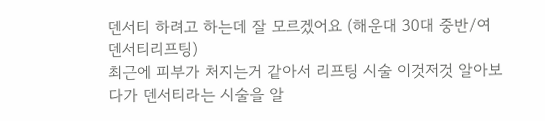덴서티 하려고 하는데 잘 모르겠어요 (해운대 30대 중반/여 덴서티리프팅)
최근에 피부가 처지는거 같아서 리프팅 시술 이것저것 알아보다가 덴서티라는 시술을 알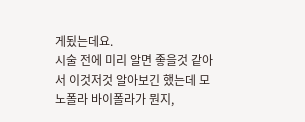게됬는데요.
시술 전에 미리 알면 좋을것 같아서 이것저것 알아보긴 했는데 모노폴라 바이폴라가 뭔지,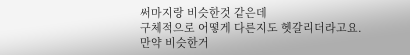써마지랑 비슷한것 같은데
구체적으로 어떻게 다른지도 헷갈리더라고요.
만약 비슷한거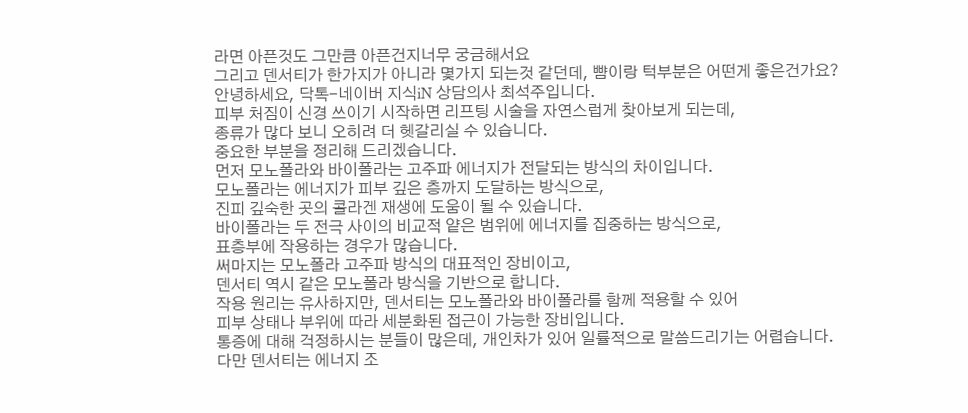라면 아픈것도 그만큼 아픈건지너무 궁금해서요
그리고 덴서티가 한가지가 아니라 몇가지 되는것 같던데, 뺨이랑 턱부분은 어떤게 좋은건가요?
안녕하세요, 닥톡-네이버 지식iN 상담의사 최석주입니다.
피부 처짐이 신경 쓰이기 시작하면 리프팅 시술을 자연스럽게 찾아보게 되는데,
종류가 많다 보니 오히려 더 헷갈리실 수 있습니다.
중요한 부분을 정리해 드리겠습니다.
먼저 모노폴라와 바이폴라는 고주파 에너지가 전달되는 방식의 차이입니다.
모노폴라는 에너지가 피부 깊은 층까지 도달하는 방식으로,
진피 깊숙한 곳의 콜라겐 재생에 도움이 될 수 있습니다.
바이폴라는 두 전극 사이의 비교적 얕은 범위에 에너지를 집중하는 방식으로,
표층부에 작용하는 경우가 많습니다.
써마지는 모노폴라 고주파 방식의 대표적인 장비이고,
덴서티 역시 같은 모노폴라 방식을 기반으로 합니다.
작용 원리는 유사하지만, 덴서티는 모노폴라와 바이폴라를 함께 적용할 수 있어
피부 상태나 부위에 따라 세분화된 접근이 가능한 장비입니다.
통증에 대해 걱정하시는 분들이 많은데, 개인차가 있어 일률적으로 말씀드리기는 어렵습니다.
다만 덴서티는 에너지 조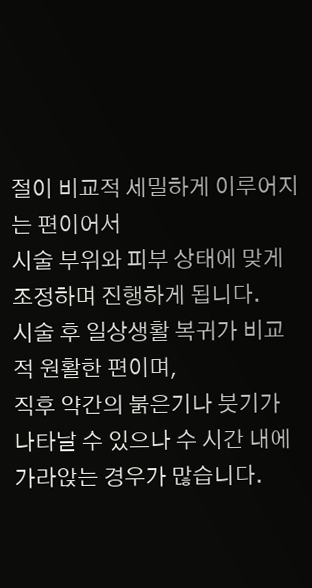절이 비교적 세밀하게 이루어지는 편이어서
시술 부위와 피부 상태에 맞게 조정하며 진행하게 됩니다.
시술 후 일상생활 복귀가 비교적 원활한 편이며,
직후 약간의 붉은기나 붓기가 나타날 수 있으나 수 시간 내에 가라앉는 경우가 많습니다.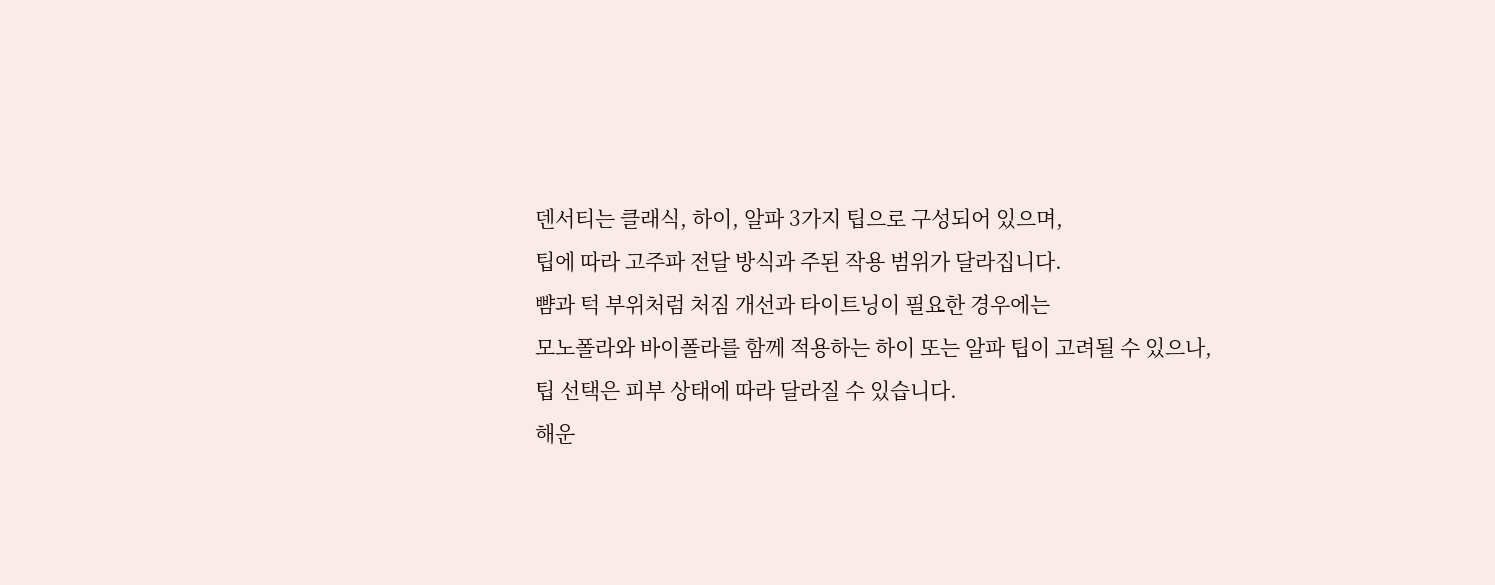덴서티는 클래식, 하이, 알파 3가지 팁으로 구성되어 있으며,
팁에 따라 고주파 전달 방식과 주된 작용 범위가 달라집니다.
뺨과 턱 부위처럼 처짐 개선과 타이트닝이 필요한 경우에는
모노폴라와 바이폴라를 함께 적용하는 하이 또는 알파 팁이 고려될 수 있으나,
팁 선택은 피부 상태에 따라 달라질 수 있습니다.
해운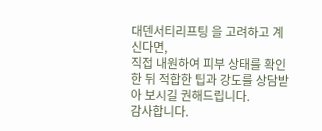대덴서티리프팅 을 고려하고 계신다면,
직접 내원하여 피부 상태를 확인한 뒤 적합한 팁과 강도를 상담받아 보시길 권해드립니다.
감사합니다.